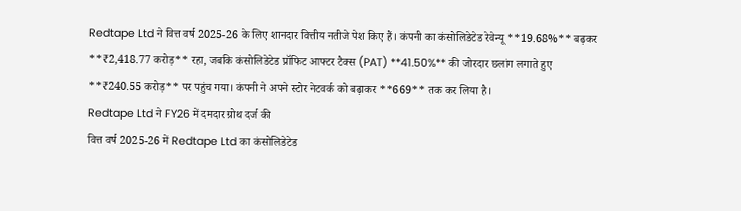Redtape Ltd ने वित्त वर्ष 2025-26 के लिए शानदार वित्तीय नतीजे पेश किए हैं। कंपनी का कंसोलिडेटेड रेवेन्यू **19.68%** बढ़कर **₹2,418.77 करोड़** रहा, जबकि कंसोलिडेटेड प्रॉफिट आफ्टर टैक्स (PAT) **41.50%** की जोरदार छलांग लगाते हुए **₹240.55 करोड़** पर पहुंच गया। कंपनी ने अपने स्टोर नेटवर्क को बढ़ाकर **669** तक कर लिया है।
Redtape Ltd ने FY26 में दमदार ग्रोथ दर्ज की
वित्त वर्ष 2025-26 में Redtape Ltd का कंसोलिडेटेड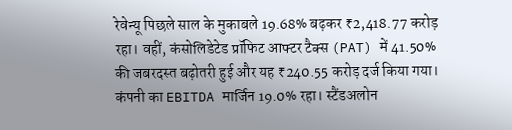रेवेन्यू पिछले साल के मुकाबले 19.68% बढ़कर ₹2,418.77 करोड़ रहा। वहीं, कंसोलिडेटेड प्रॉफिट आफ्टर टैक्स (PAT) में 41.50% की जबरदस्त बढ़ोतरी हुई और यह ₹240.55 करोड़ दर्ज किया गया। कंपनी का EBITDA मार्जिन 19.0% रहा। स्टैंडअलोन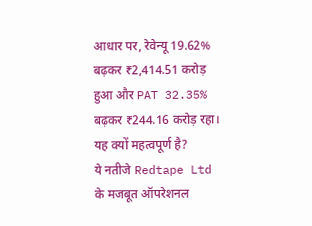आधार पर, रेवेन्यू 19.62% बढ़कर ₹2,414.51 करोड़ हुआ और PAT 32.35% बढ़कर ₹244.16 करोड़ रहा।
यह क्यों महत्वपूर्ण है?
ये नतीजे Redtape Ltd के मजबूत ऑपरेशनल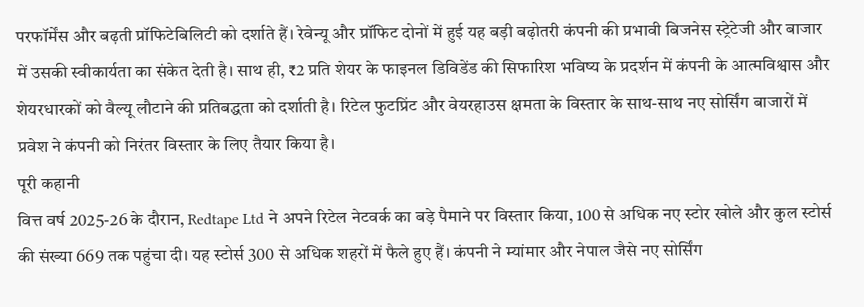परफॉर्मेंस और बढ़ती प्रॉफिटेबिलिटी को दर्शाते हैं। रेवेन्यू और प्रॉफिट दोनों में हुई यह बड़ी बढ़ोतरी कंपनी की प्रभावी बिजनेस स्ट्रेटेजी और बाजार में उसकी स्वीकार्यता का संकेत देती है। साथ ही, ₹2 प्रति शेयर के फाइनल डिविडेंड की सिफारिश भविष्य के प्रदर्शन में कंपनी के आत्मविश्वास और शेयरधारकों को वैल्यू लौटाने की प्रतिबद्धता को दर्शाती है। रिटेल फुटप्रिंट और वेयरहाउस क्षमता के विस्तार के साथ-साथ नए सोर्सिंग बाजारों में प्रवेश ने कंपनी को निरंतर विस्तार के लिए तैयार किया है।
पूरी कहानी
वित्त वर्ष 2025-26 के दौरान, Redtape Ltd ने अपने रिटेल नेटवर्क का बड़े पैमाने पर विस्तार किया, 100 से अधिक नए स्टोर खोले और कुल स्टोर्स की संख्या 669 तक पहुंचा दी। यह स्टोर्स 300 से अधिक शहरों में फैले हुए हैं। कंपनी ने म्यांमार और नेपाल जैसे नए सोर्सिंग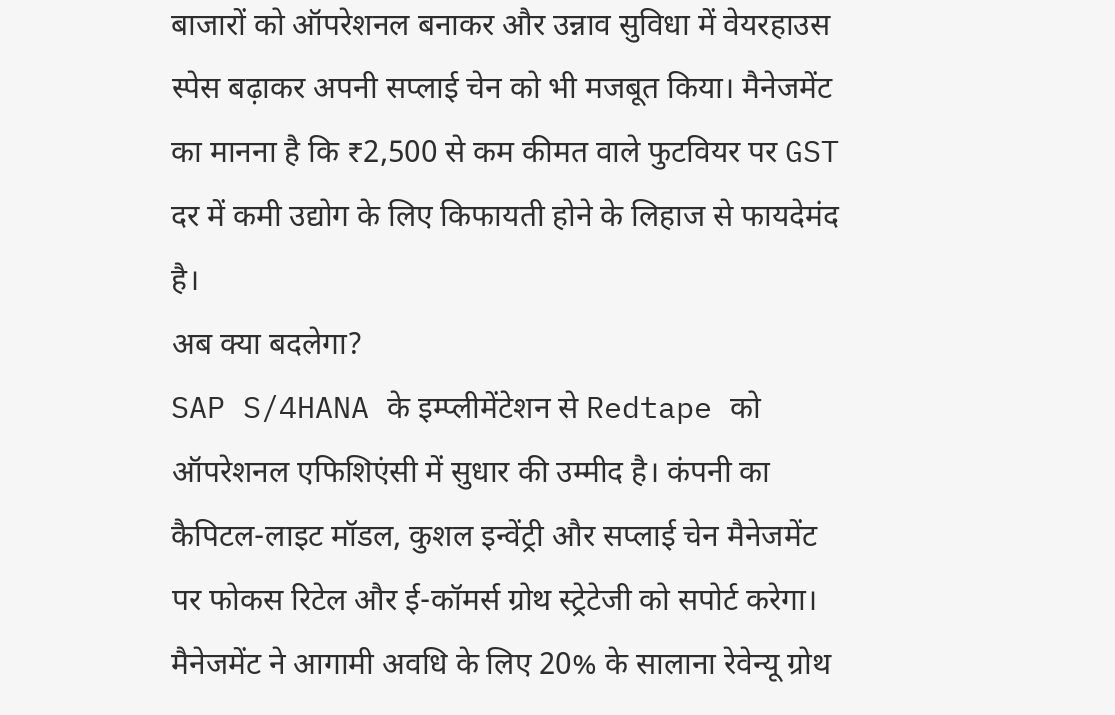बाजारों को ऑपरेशनल बनाकर और उन्नाव सुविधा में वेयरहाउस स्पेस बढ़ाकर अपनी सप्लाई चेन को भी मजबूत किया। मैनेजमेंट का मानना है कि ₹2,500 से कम कीमत वाले फुटवियर पर GST दर में कमी उद्योग के लिए किफायती होने के लिहाज से फायदेमंद है।
अब क्या बदलेगा?
SAP S/4HANA के इम्प्लीमेंटेशन से Redtape को ऑपरेशनल एफिशिएंसी में सुधार की उम्मीद है। कंपनी का कैपिटल-लाइट मॉडल, कुशल इन्वेंट्री और सप्लाई चेन मैनेजमेंट पर फोकस रिटेल और ई-कॉमर्स ग्रोथ स्ट्रेटेजी को सपोर्ट करेगा। मैनेजमेंट ने आगामी अवधि के लिए 20% के सालाना रेवेन्यू ग्रोथ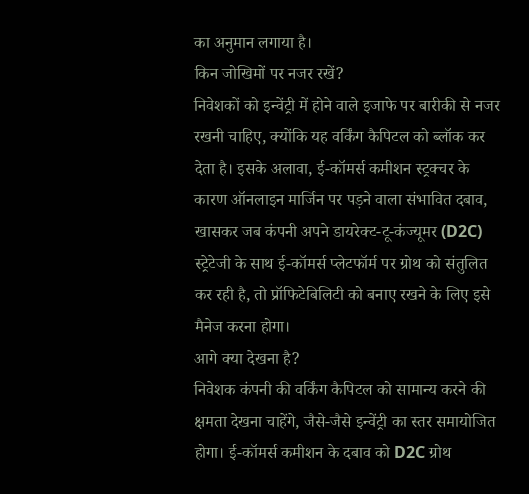का अनुमान लगाया है।
किन जोखिमों पर नजर रखें?
निवेशकों को इन्वेंट्री में होने वाले इजाफे पर बारीकी से नजर रखनी चाहिए, क्योंकि यह वर्किंग कैपिटल को ब्लॉक कर देता है। इसके अलावा, ई-कॉमर्स कमीशन स्ट्रक्चर के कारण ऑनलाइन मार्जिन पर पड़ने वाला संभावित दबाव, खासकर जब कंपनी अपने डायरेक्ट-टू-कंज्यूमर (D2C) स्ट्रेटेजी के साथ ई-कॉमर्स प्लेटफॉर्म पर ग्रोथ को संतुलित कर रही है, तो प्रॉफिटेबिलिटी को बनाए रखने के लिए इसे मैनेज करना होगा।
आगे क्या देखना है?
निवेशक कंपनी की वर्किंग कैपिटल को सामान्य करने की क्षमता देखना चाहेंगे, जैसे-जैसे इन्वेंट्री का स्तर समायोजित होगा। ई-कॉमर्स कमीशन के दबाव को D2C ग्रोथ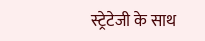स्ट्रेटेजी के साथ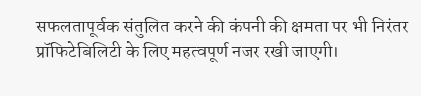सफलतापूर्वक संतुलित करने की कंपनी की क्षमता पर भी निरंतर प्रॉफिटेबिलिटी के लिए महत्वपूर्ण नजर रखी जाएगी।